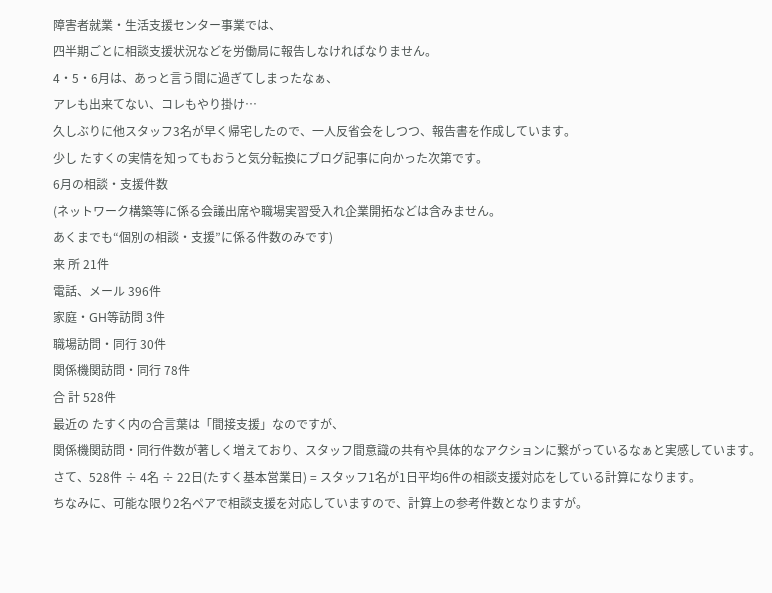障害者就業・生活支援センター事業では、
四半期ごとに相談支援状況などを労働局に報告しなければなりません。
4・5・6月は、あっと言う間に過ぎてしまったなぁ、
アレも出来てない、コレもやり掛け…
久しぶりに他スタッフ3名が早く帰宅したので、一人反省会をしつつ、報告書を作成しています。
少し たすくの実情を知ってもおうと気分転換にブログ記事に向かった次第です。
6月の相談・支援件数
(ネットワーク構築等に係る会議出席や職場実習受入れ企業開拓などは含みません。
あくまでも“個別の相談・支援”に係る件数のみです)
来 所 21件
電話、メール 396件
家庭・GH等訪問 3件
職場訪問・同行 30件
関係機関訪問・同行 78件
合 計 528件
最近の たすく内の合言葉は「間接支援」なのですが、
関係機関訪問・同行件数が著しく増えており、スタッフ間意識の共有や具体的なアクションに繋がっているなぁと実感しています。
さて、528件 ÷ 4名 ÷ 22日(たすく基本営業日) = スタッフ1名が1日平均6件の相談支援対応をしている計算になります。
ちなみに、可能な限り2名ペアで相談支援を対応していますので、計算上の参考件数となりますが。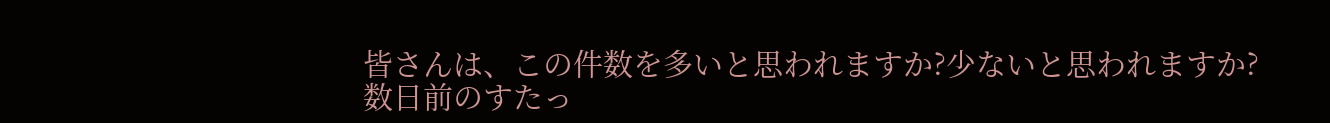皆さんは、この件数を多いと思われますか?少ないと思われますか?
数日前のすたっ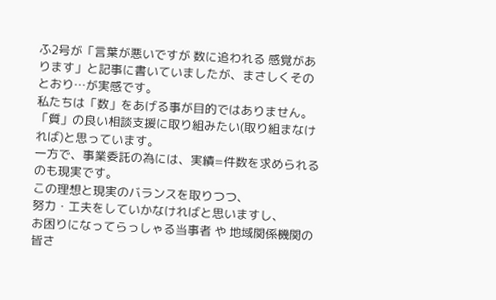ふ2号が「言葉が悪いですが 数に追われる 感覚があります」と記事に書いていましたが、まさしくそのとおり…が実感です。
私たちは「数」をあげる事が目的ではありません。
「質」の良い相談支援に取り組みたい(取り組まなければ)と思っています。
一方で、事業委託の為には、実績=件数を求められるのも現実です。
この理想と現実のバランスを取りつつ、
努力・工夫をしていかなければと思いますし、
お困りになってらっしゃる当事者 や 地域関係機関の皆さ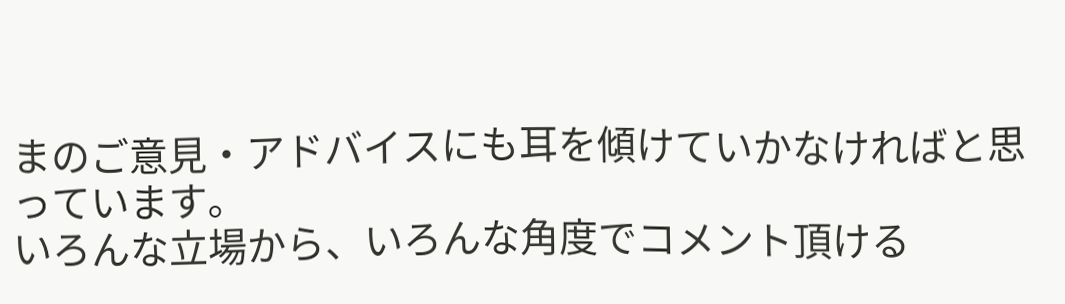まのご意見・アドバイスにも耳を傾けていかなければと思っています。
いろんな立場から、いろんな角度でコメント頂ける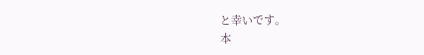と幸いです。
本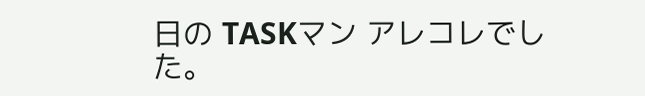日の TASKマン アレコレでした。